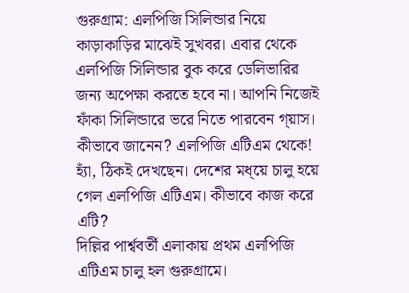গুরুগ্রাম: এলপিজি সিলিন্ডার নিয়ে কাড়াকাড়ির মাঝেই সুখবর। এবার থেকে এলপিজি সিলিন্ডার বুক করে ডেলিভারির জন্য অপেক্ষা করতে হবে না। আপনি নিজেই ফাঁকা সিলিন্ডারে ভরে নিতে পারবেন গ্য়াস। কীভাবে জানেন? এলপিজি এটিএম থেকে! হ্যাঁ, ঠিকই দেখছেন। দেশের মধ্য়ে চালু হয়ে গেল এলপিজি এটিএম। কীভাবে কাজ করে এটি?
দিল্লির পার্শ্ববর্তী এলাকায় প্রথম এলপিজি এটিএম চালু হল গুরুগ্রামে।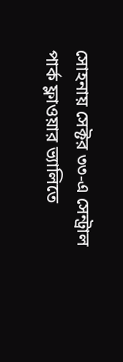সোহনায় সেক্টর ৩৩-এ সেন্ট্রাল পার্ক ফ্লাওয়ার ভ্যালিতে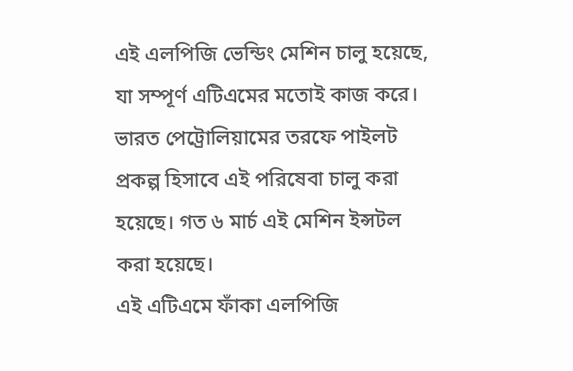এই এলপিজি ভেন্ডিং মেশিন চালু হয়েছে, যা সম্পূর্ণ এটিএমের মতোই কাজ করে। ভারত পেট্রোলিয়ামের তরফে পাইলট প্রকল্প হিসাবে এই পরিষেবা চালু করা হয়েছে। গত ৬ মার্চ এই মেশিন ইন্সটল করা হয়েছে।
এই এটিএমে ফাঁকা এলপিজি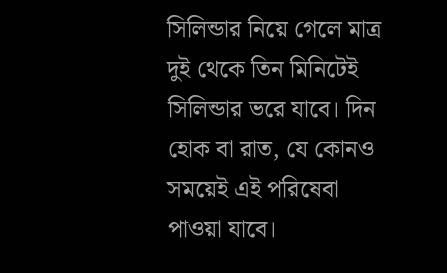সিলিন্ডার নিয়ে গেলে মাত্র দুই থেকে তিন মিনিটেই সিলিন্ডার ভরে যাবে। দিন হোক বা রাত, যে কোনও সময়েই এই পরিষেবা পাওয়া যাবে।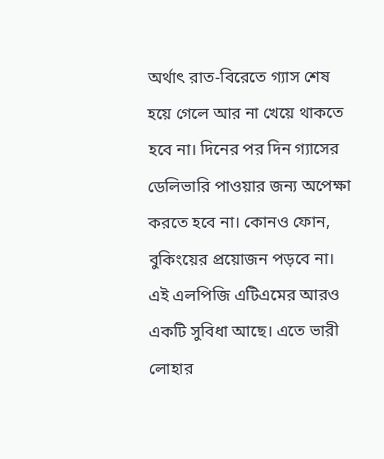অর্থাৎ রাত-বিরেতে গ্যাস শেষ হয়ে গেলে আর না খেয়ে থাকতে হবে না। দিনের পর দিন গ্যাসের ডেলিভারি পাওয়ার জন্য অপেক্ষা করতে হবে না। কোনও ফোন, বুকিংয়ের প্রয়োজন পড়বে না।
এই এলপিজি এটিএমের আরও একটি সুবিধা আছে। এতে ভারী লোহার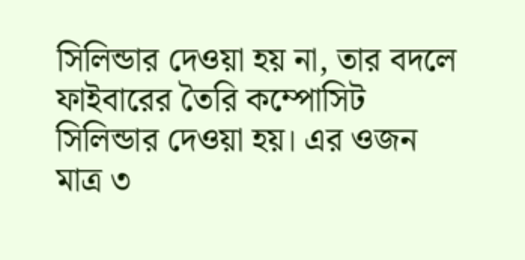সিলিন্ডার দেওয়া হয় না, তার বদলে ফাইবারের তৈরি কম্পোসিট সিলিন্ডার দেওয়া হয়। এর ওজন মাত্র ৩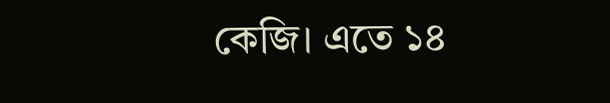কেজি। এতে ১৪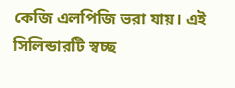কেজি এলপিজি ভরা যায়। এই সিলিন্ডারটি স্বচ্ছ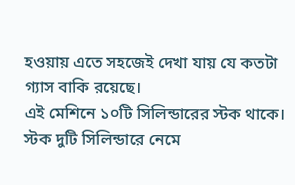হওয়ায় এতে সহজেই দেখা যায় যে কতটা গ্যাস বাকি রয়েছে।
এই মেশিনে ১০টি সিলিন্ডারের স্টক থাকে। স্টক দুটি সিলিন্ডারে নেমে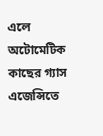এলে অটোমেটিক কাছের গ্যাস এজেন্সিতে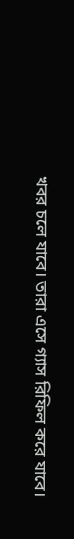খবর চলে যাবে। তারা এসে গ্যাস রিফিল করে যাবে।